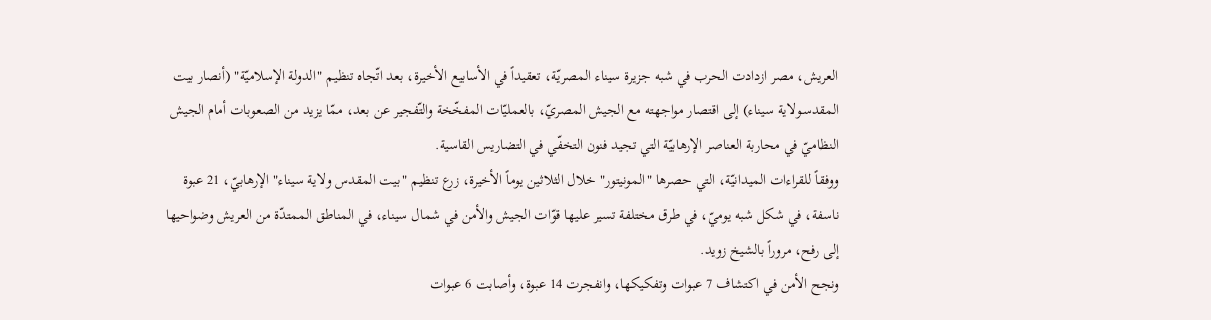العريش، مصر ازدادت الحرب في شبه جزيرة سيناء المصريّة، تعقيداً في الأسابيع الأخيرة، بعد اتّجاه تنظيم "الدولة الإسلاميّة" (أنصار بيت المقدسـولاية سيناء) إلى اقتصار مواجهته مع الجيش المصريّ، بالعمليّات المفخّخة والتّفجير عن بعد، ممّا يزيد من الصعوبات أمام الجيش النظاميّ في محاربة العناصر الإرهابيّة التي تجيد فنون التخفّي في التضاريس القاسية.
ووفقاً للقراءات الميدانيّة، التي حصرها "المونيتور" خلال الثلاثين يوماً الأخيرة، زرع تنظيم "بيت المقدس ولاية سيناء" الإرهابيّ، 21 عبوة ناسفة، في شكل شبه يوميّ، في طرق مختلفة تسير عليها قوّات الجيش والأمن في شمال سيناء، في المناطق الممتدّة من العريش وضواحيها إلى رفح، مروراً بالشيخ زويد.
ونجح الأمن في اكتشاف 7 عبوات وتفكيكها، وانفجرت 14 عبوة، وأصابت 6 عبوات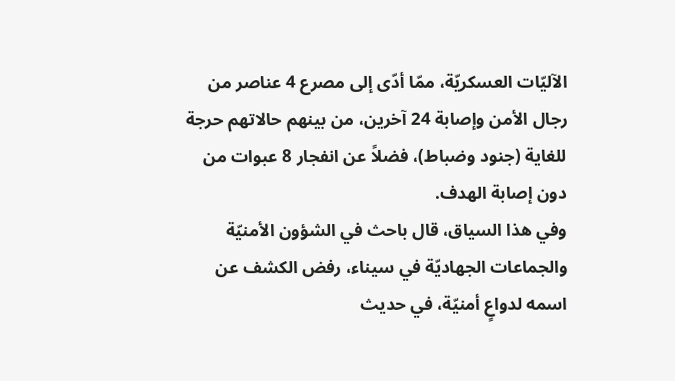الآليّات العسكريّة، ممّا أدّى إلى مصرع 4 عناصر من رجال الأمن وإصابة 24 آخرين، من بينهم حالاتهم حرجة للغاية (جنود وضباط)، فضلاً عن انفجار 8 عبوات من دون إصابة الهدف.
وفي هذا السياق، قال باحث في الشؤون الأمنيّة والجماعات الجهاديّة في سيناء، رفض الكشف عن اسمه لدواعٍ أمنيّة، في حديث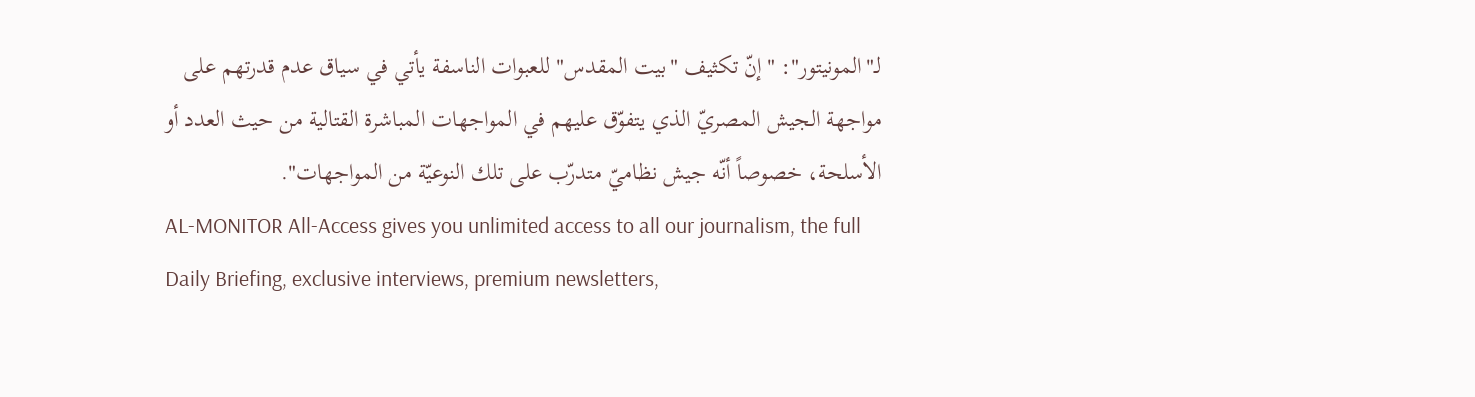لـ"المونيتور": "إنّ تكثيف "بيت المقدس" للعبوات الناسفة يأتي في سياق عدم قدرتهم على مواجهة الجيش المصريّ الذي يتفوّق عليهم في المواجهات المباشرة القتالية من حيث العدد أو الأسلحة، خصوصاً أنّه جيش نظاميّ متدرّب على تلك النوعيّة من المواجهات".
AL-MONITOR All-Access gives you unlimited access to all our journalism, the full Daily Briefing, exclusive interviews, premium newsletters,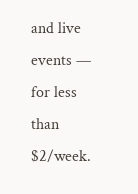and live events — for less than $2/week.